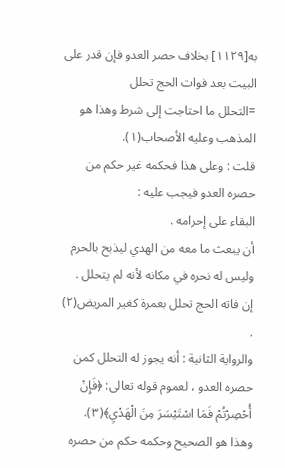به[١١٢٩] بخلاف حصر العدو فإن قدر على البيت بعد فوات الحج تحلل
=التحلل ما احتاجت إلى شرط وهذا هو المذهب وعليه الأصحاب(١).
قلت : وعلى هذا فحكمه غير حكم من حصره العدو فيجب عليه :
البقاء على إحرامه .
أن يبعث ما معه من الهدي ليذبح بالحرم وليس له نحره في مكانه لأنه لم يتحلل .
إن فاته الحج تحلل بعمرة كغير المريض(٢) .
والرواية الثانية : أنه يجوز له التحلل كمن حصره العدو ، لعموم قوله تعالى: ﴿فَإِنْ أُحْصِرْتُمْ فَمَا اسْتَيْسَرَ مِنَ الْهَدْيِ﴾(٣).
وهذا هو الصحيح وحكمه حكم من حصره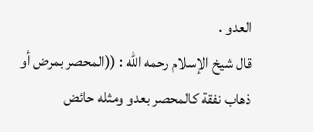العدو .
قال شيخ الإسلام رحمه الله : ((المحصر بمرض أو ذهاب نفقة كالمحصر بعدو ومثله حائض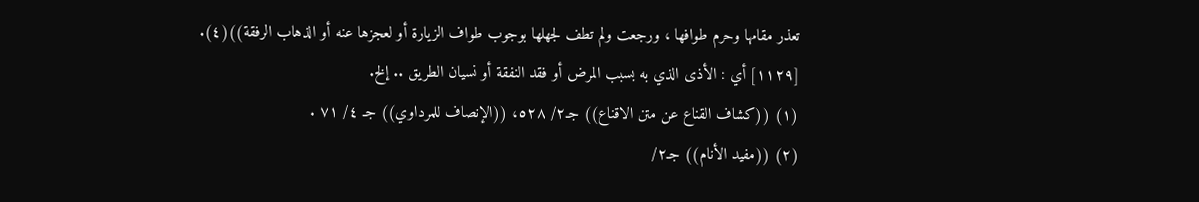تعذر مقامها وحرم طوافها ، ورجعت ولم تطف لجهلها بوجوب طواف الزيارة أو لعجزها عنه أو الذهاب الرفقة))(٤).
[١١٢٩] أي : الأذى الذي به بسبب المرض أو فقد النفقة أو نسيان الطريق .. إلخ.
(١) ((كشاف القناع عن متن الاقناع)) جـ٢/ ٥٢٨، ((الإنصاف للمرداوي)) جـ ٤/ ٧١ .
(٢) ((مفيد الأنام)) جـ٢/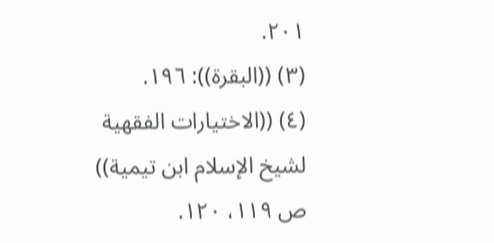٢٠١.
(٣) ((البقرة)): ١٩٦.
(٤) ((الاختيارات الفقهية لشيخ الإسلام ابن تيمية)) ص ١١٩، ١٢٠.